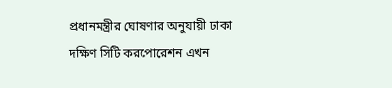প্রধানমন্ত্রীর ঘোষণার অনুযায়ী ঢাকা দক্ষিণ সিটি করপোরেশন এখন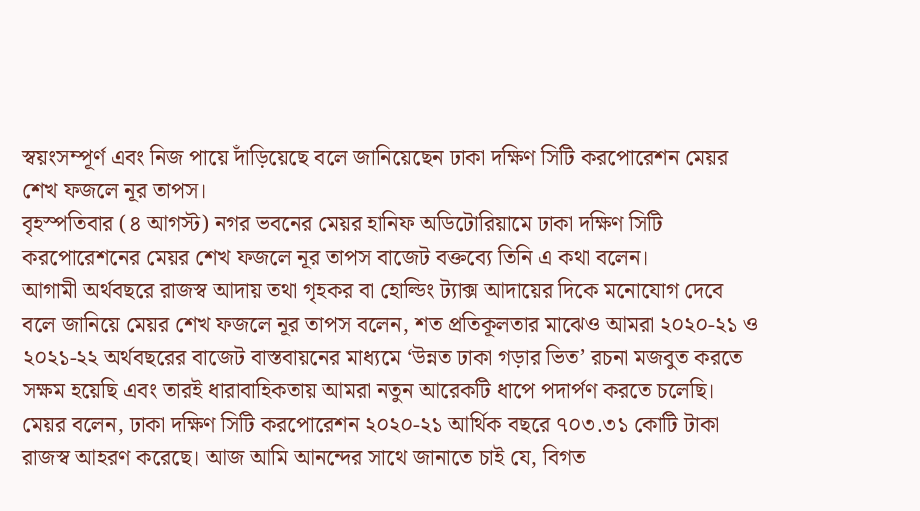স্বয়ংসম্পূর্ণ এবং নিজ পায়ে দাঁড়িয়েছে বলে জানিয়েছেন ঢাকা দক্ষিণ সিটি করপোরেশন মেয়র শেখ ফজলে নূর তাপস।
বৃহস্পতিবার (৪ আগস্ট) নগর ভবনের মেয়র হানিফ অডিটোরিয়ামে ঢাকা দক্ষিণ সিটি করপোরেশনের মেয়র শেখ ফজলে নূর তাপস বাজেট বক্তব্যে তিনি এ কথা বলেন।
আগামী অর্থবছরে রাজস্ব আদায় তথা গৃহকর বা হোল্ডিং ট্যাক্স আদায়ের দিকে মনোযোগ দেবে বলে জানিয়ে মেয়র শেখ ফজলে নূর তাপস বলেন, শত প্রতিকূলতার মাঝেও আমরা ২০২০-২১ ও ২০২১-২২ অর্থবছরের বাজেট বাস্তবায়নের মাধ্যমে ‘উন্নত ঢাকা গড়ার ভিত’ রচনা মজবুত করতে সক্ষম হয়েছি এবং তারই ধারাবাহিকতায় আমরা নতুন আরেকটি ধাপে পদার্পণ করতে চলেছি।
মেয়র বলেন, ঢাকা দক্ষিণ সিটি করপোরেশন ২০২০-২১ আর্থিক বছরে ৭০৩.৩১ কোটি টাকা রাজস্ব আহরণ করেছে। আজ আমি আনন্দের সাথে জানাতে চাই যে, বিগত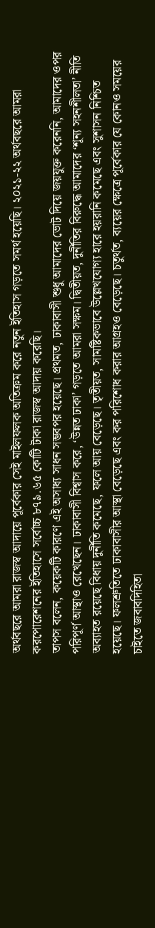অর্থবছরে আমরা রাজস্ব আদায়ে পূর্বেকার সেই মাইলফলক অতিক্রম করে নতুন ইতিহাস গড়তে সমর্থ হয়েছি। ২০২১-২২ অর্থবছরে আমরা করপোরেশনের ইতিহাসে সর্বোচ্চ ৮৭৯.৬৫ কোটি টাকা রাজস্ব আদায় করেছি।
তাপস বলেন, কয়েকটি কারণে এই অসাধ্য সাধন সম্ভবপর হয়েছে। প্রথমত, ঢাকাবাসী শুধু আমাদের ভোট দিয়ে জয়যুক্ত করেননি, আমাদের ওপর পরিপূর্ণ আস্থাও রেখেছেন। ঢাকাবাসী বিশ্বাস করে, ‘উন্নত ঢাকা’ গড়তে আমরা সক্ষম। দ্বিতীয়ত, দুর্নীতির বিরুদ্ধে আমাদের ‘শূন্য সহনশীলতা’ নীতি অব্যাহত রয়েছে বিধায় দুর্নীতি কমেছে, ফলে আয় বেড়েছে। তৃতীয়ত, সামষ্টিকভাবে উল্লেখযোগ্য হারে হয়রানি কমেছে এবং সুশাসন নিশ্চিত হয়েছে। ফলশ্রুতিতে ঢাকাবাসীর আস্থা বেড়েছে এবং কর পরিশোধ করার আগ্রহও বেড়েছে। চতুর্থত, ব্যয়ের ক্ষেত্রে পূর্বেকার যে কোনও সময়ের চাইতে জবাবদিহিতা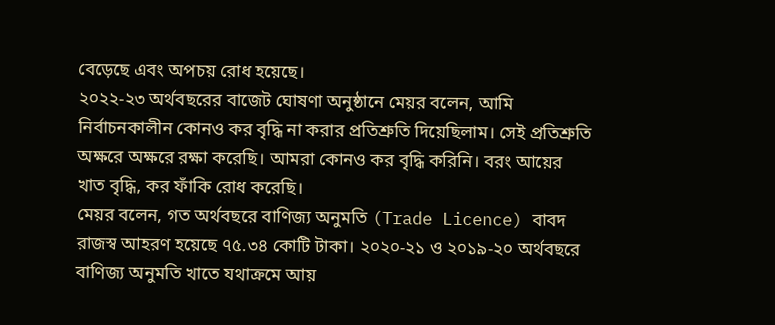বেড়েছে এবং অপচয় রোধ হয়েছে।
২০২২-২৩ অর্থবছরের বাজেট ঘোষণা অনুষ্ঠানে মেয়র বলেন, আমি নির্বাচনকালীন কোনও কর বৃদ্ধি না করার প্রতিশ্রুতি দিয়েছিলাম। সেই প্রতিশ্রুতি অক্ষরে অক্ষরে রক্ষা করেছি। আমরা কোনও কর বৃদ্ধি করিনি। বরং আয়ের খাত বৃদ্ধি, কর ফাঁকি রোধ করেছি।
মেয়র বলেন, গত অর্থবছরে বাণিজ্য অনুমতি (Trade Licence) বাবদ রাজস্ব আহরণ হয়েছে ৭৫.৩৪ কোটি টাকা। ২০২০-২১ ও ২০১৯-২০ অর্থবছরে বাণিজ্য অনুমতি খাতে যথাক্রমে আয়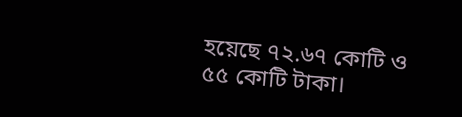হয়েছে ৭২.৬৭ কোটি ও ৫৫ কোটি টাকা।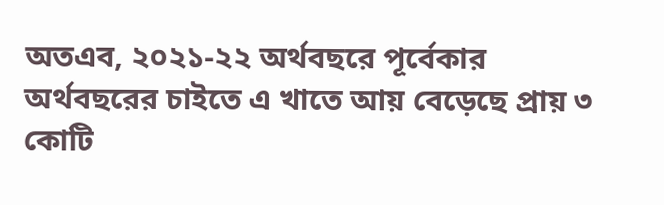অতএব, ২০২১-২২ অর্থবছরে পূর্বেকার অর্থবছরের চাইতে এ খাতে আয় বেড়েছে প্রায় ৩ কোটি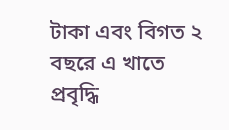টাকা এবং বিগত ২ বছরে এ খাতে প্রবৃদ্ধি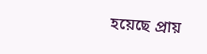হয়েছে প্রায়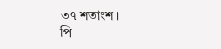৩৭ শতাংশ।
পি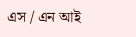এস / এন আই